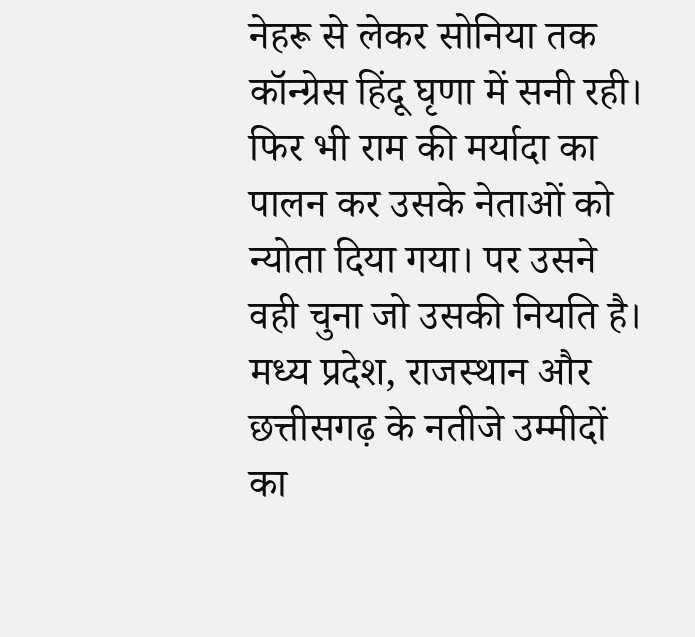नेहरू से लेकर सोनिया तक कॉन्ग्रेस हिंदू घृणा में सनी रही। फिर भी राम की मर्यादा का पालन कर उसके नेताओं को न्योता दिया गया। पर उसने वही चुना जो उसकी नियति है।
मध्य प्रदेश, राजस्थान और छत्तीसगढ़ के नतीजे उम्मीदों का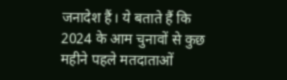जनादेश हैं। ये बताते हैं कि 2024 के आम चुनावों से कुछ महीने पहले मतदाताओं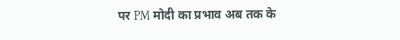पर PM मोदी का प्रभाव अब तक के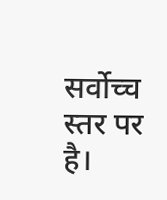सर्वोच्च स्तर पर है।